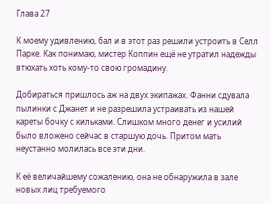Глава 27

К моему удивлению, бал и в этот раз решили устроить в Селл Парке. Как понимаю, мистер Коппин ещё не утратил надежды втюхать хоть кому-то свою громадину.

Добираться пришлось аж на двух экипажах. Фанни сдувала пылинки с Джанет и не разрешила устраивать из нашей кареты бочку с кильками. Слишком много денег и усилий было вложено сейчас в старшую дочь. Притом мать неустанно молилась все эти дни.

К её величайшему сожалению, она не обнаружила в зале новых лиц требуемого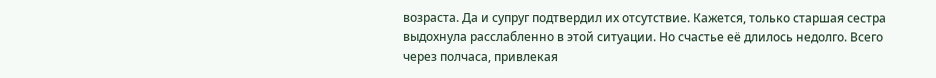возраста. Да и супруг подтвердил их отсутствие. Кажется, только старшая сестра выдохнула расслабленно в этой ситуации. Но счастье её длилось недолго. Всего через полчаса, привлекая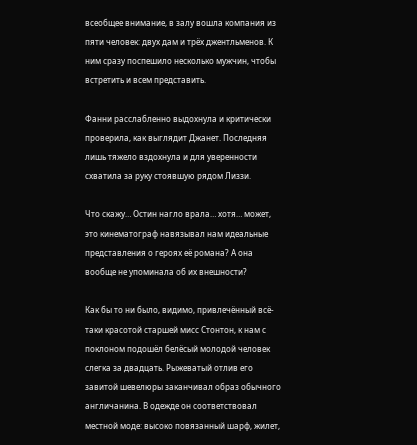всеобщее внимание, в залу вошла компания из пяти человек: двух дам и трёх джентльменов. К ним сразу поспешило несколько мужчин, чтобы встретить и всем представить.

Фанни расслабленно выдохнула и критически проверила, как выглядит Джанет. Последняя лишь тяжело вздохнула и для уверенности схватила за руку стоявшую рядом Лиззи.

Что скажу… Остин нагло врала… хотя… может, это кинематограф навязывал нам идеальные представления о героях её романа? А она вообще не упоминала об их внешности?

Как бы то ни было, видимо, привлечённый всё-таки красотой старшей мисс Стонтон, к нам с поклоном подошёл белёсый молодой человек слегка за двадцать. Рыжеватый отлив его завитой шевелюры заканчивал образ обычного англичанина. В одежде он соответствовал местной моде: высоко повязанный шарф, жилет,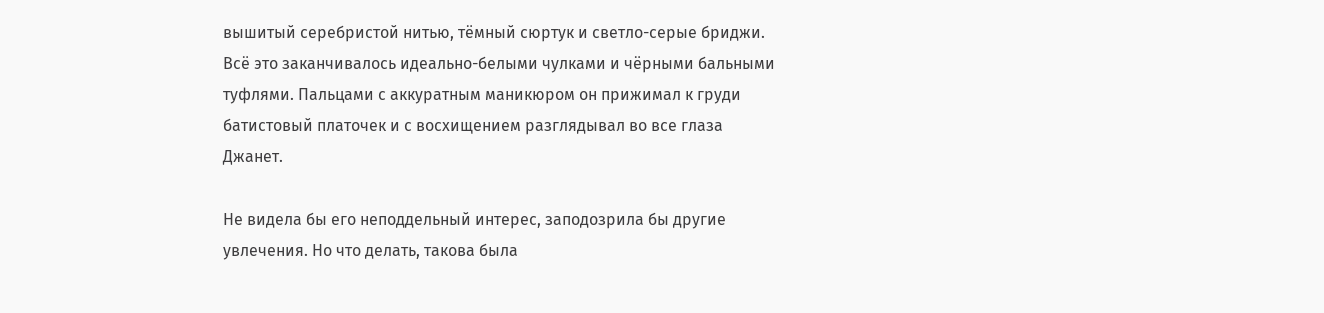вышитый серебристой нитью, тёмный сюртук и светло-серые бриджи. Всё это заканчивалось идеально-белыми чулками и чёрными бальными туфлями. Пальцами с аккуратным маникюром он прижимал к груди батистовый платочек и с восхищением разглядывал во все глаза Джанет.

Не видела бы его неподдельный интерес, заподозрила бы другие увлечения. Но что делать, такова была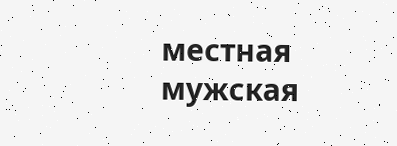местная мужская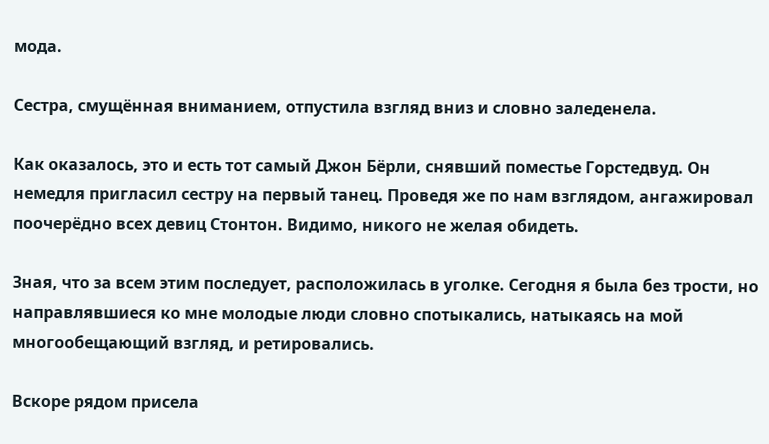мода.

Сестра, смущённая вниманием, отпустила взгляд вниз и словно заледенела.

Как оказалось, это и есть тот самый Джон Бёрли, снявший поместье Горстедвуд. Он немедля пригласил сестру на первый танец. Проведя же по нам взглядом, ангажировал поочерёдно всех девиц Стонтон. Видимо, никого не желая обидеть.

Зная, что за всем этим последует, расположилась в уголке. Сегодня я была без трости, но направлявшиеся ко мне молодые люди словно спотыкались, натыкаясь на мой многообещающий взгляд, и ретировались.

Вскоре рядом присела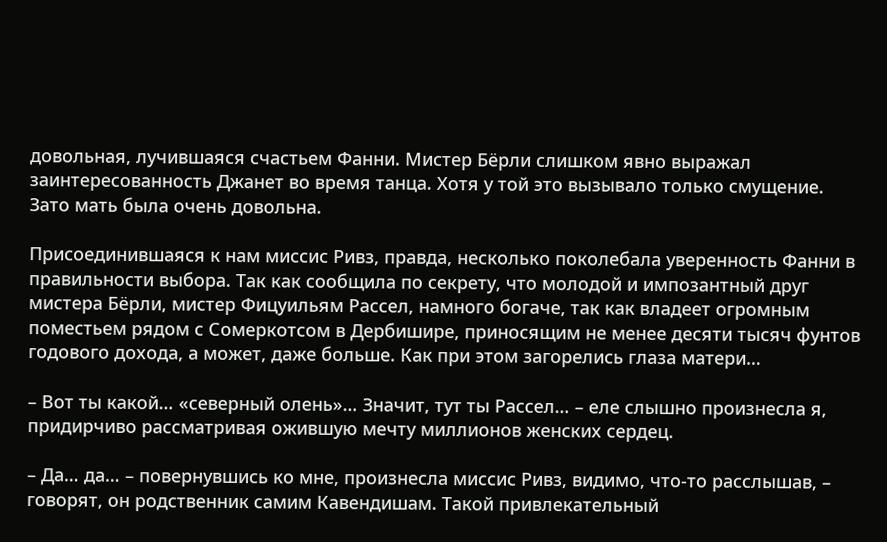довольная, лучившаяся счастьем Фанни. Мистер Бёрли слишком явно выражал заинтересованность Джанет во время танца. Хотя у той это вызывало только смущение. Зато мать была очень довольна.

Присоединившаяся к нам миссис Ривз, правда, несколько поколебала уверенность Фанни в правильности выбора. Так как сообщила по секрету, что молодой и импозантный друг мистера Бёрли, мистер Фицуильям Рассел, намного богаче, так как владеет огромным поместьем рядом с Сомеркотсом в Дербишире, приносящим не менее десяти тысяч фунтов годового дохода, а может, даже больше. Как при этом загорелись глаза матери…

– Вот ты какой… «северный олень»… Значит, тут ты Рассел… – еле слышно произнесла я, придирчиво рассматривая ожившую мечту миллионов женских сердец.

– Да… да… – повернувшись ко мне, произнесла миссис Ривз, видимо, что-то расслышав, – говорят, он родственник самим Кавендишам. Такой привлекательный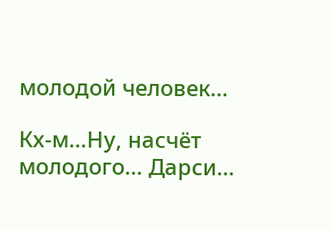молодой человек…

Кх-м…Ну, насчёт молодого… Дарси…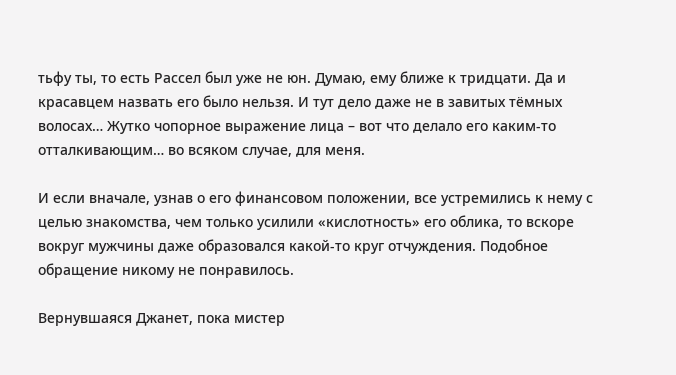тьфу ты, то есть Рассел был уже не юн. Думаю, ему ближе к тридцати. Да и красавцем назвать его было нельзя. И тут дело даже не в завитых тёмных волосах… Жутко чопорное выражение лица – вот что делало его каким-то отталкивающим… во всяком случае, для меня.

И если вначале, узнав о его финансовом положении, все устремились к нему с целью знакомства, чем только усилили «кислотность» его облика, то вскоре вокруг мужчины даже образовался какой-то круг отчуждения. Подобное обращение никому не понравилось.

Вернувшаяся Джанет, пока мистер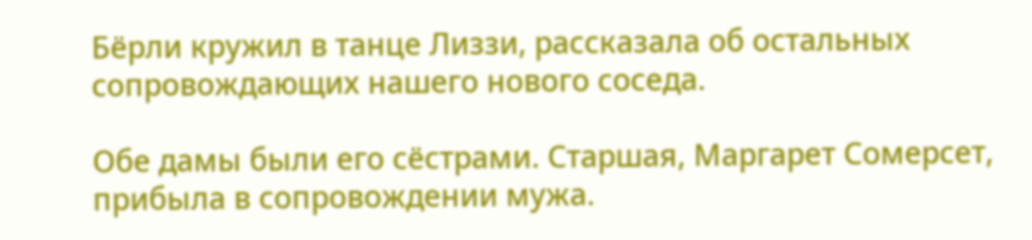Бёрли кружил в танце Лиззи, рассказала об остальных сопровождающих нашего нового соседа.

Обе дамы были его сёстрами. Старшая, Маргарет Сомерсет, прибыла в сопровождении мужа.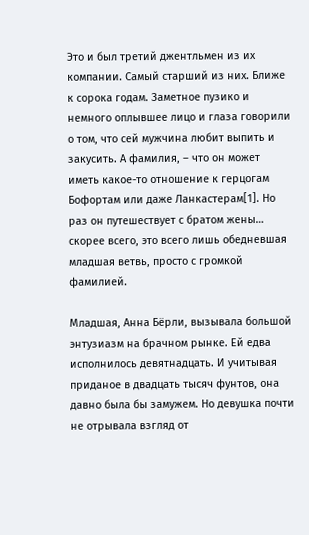Это и был третий джентльмен из их компании. Самый старший из них. Ближе к сорока годам. Заметное пузико и немного оплывшее лицо и глаза говорили о том, что сей мужчина любит выпить и закусить. А фамилия, – что он может иметь какое-то отношение к герцогам Бофортам или даже Ланкастерам[1]. Но раз он путешествует с братом жены… скорее всего, это всего лишь обедневшая младшая ветвь, просто с громкой фамилией.

Младшая, Анна Бёрли, вызывала большой энтузиазм на брачном рынке. Ей едва исполнилось девятнадцать. И учитывая приданое в двадцать тысяч фунтов, она давно была бы замужем. Но девушка почти не отрывала взгляд от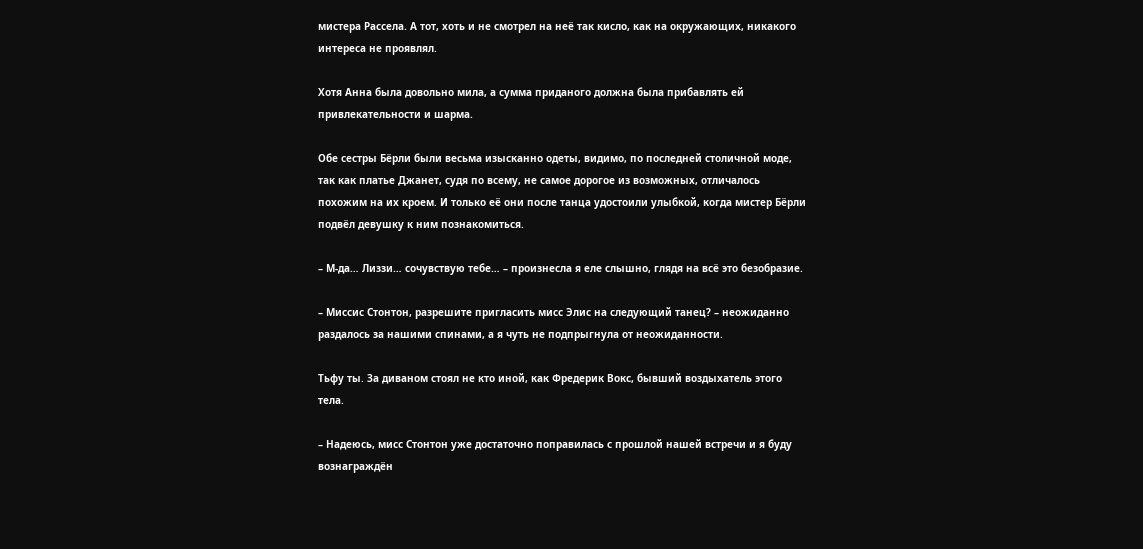мистера Рассела. А тот, хоть и не смотрел на неё так кисло, как на окружающих, никакого интереса не проявлял.

Хотя Анна была довольно мила, а сумма приданого должна была прибавлять ей привлекательности и шарма.

Обе сестры Бёрли были весьма изысканно одеты, видимо, по последней столичной моде, так как платье Джанет, судя по всему, не самое дорогое из возможных, отличалось похожим на их кроем. И только её они после танца удостоили улыбкой, когда мистер Бёрли подвёл девушку к ним познакомиться.

– М-да… Лиззи… сочувствую тебе… – произнесла я еле слышно, глядя на всё это безобразие.

– Миссис Стонтон, разрешите пригласить мисс Элис на следующий танец? – неожиданно раздалось за нашими спинами, а я чуть не подпрыгнула от неожиданности.

Тьфу ты. За диваном стоял не кто иной, как Фредерик Вокс, бывший воздыхатель этого тела.

– Надеюсь, мисс Стонтон уже достаточно поправилась с прошлой нашей встречи и я буду вознаграждён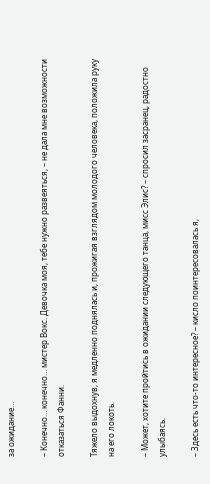за ожидание…

– Конечно… конечно… мистер Вокс. Девочка моя, тебе нужно развеяться, – не дала мне возможности отказаться Фанни.

Тяжело выдохнув, я медленно поднялась и, прожигая взглядом молодого человека, положила руку на его локоть.

– Может, хотите пройтись в ожидании следующего танца, мисс Элис? – спросил засранец, радостно улыбаясь.

– Здесь есть что-то интересное? – кисло поинтересовалась я,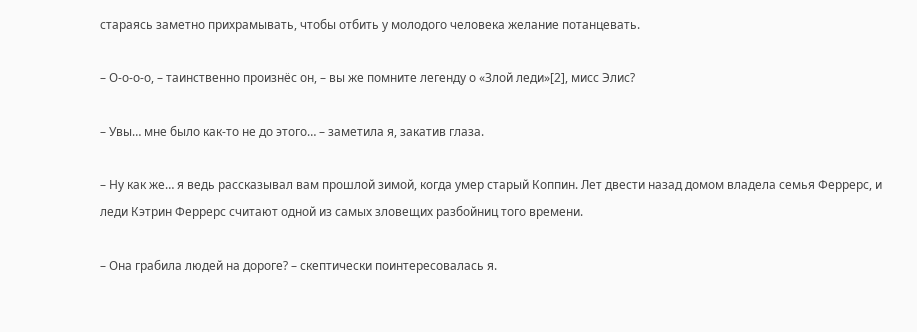стараясь заметно прихрамывать, чтобы отбить у молодого человека желание потанцевать.

– О-о-о-о, – таинственно произнёс он, – вы же помните легенду о «Злой леди»[2], мисс Элис?

– Увы… мне было как-то не до этого… – заметила я, закатив глаза.

– Ну как же… я ведь рассказывал вам прошлой зимой, когда умер старый Коппин. Лет двести назад домом владела семья Феррерс, и леди Кэтрин Феррерс считают одной из самых зловещих разбойниц того времени.

– Она грабила людей на дороге? – скептически поинтересовалась я.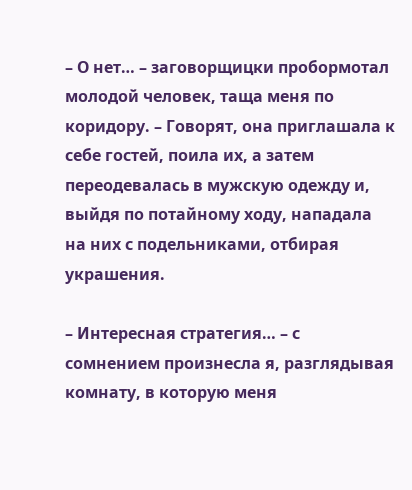– О нет… – заговорщицки пробормотал молодой человек, таща меня по коридору. – Говорят, она приглашала к себе гостей, поила их, а затем переодевалась в мужскую одежду и, выйдя по потайному ходу, нападала на них с подельниками, отбирая украшения.

– Интересная стратегия… – с сомнением произнесла я, разглядывая комнату, в которую меня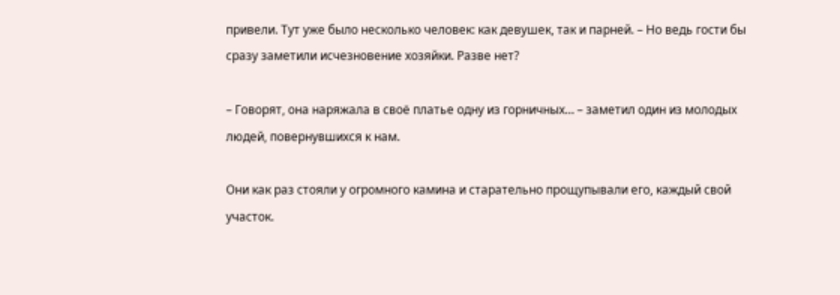привели. Тут уже было несколько человек: как девушек, так и парней. – Но ведь гости бы сразу заметили исчезновение хозяйки. Разве нет?

– Говорят, она наряжала в своё платье одну из горничных… – заметил один из молодых людей, повернувшихся к нам.

Они как раз стояли у огромного камина и старательно прощупывали его, каждый свой участок.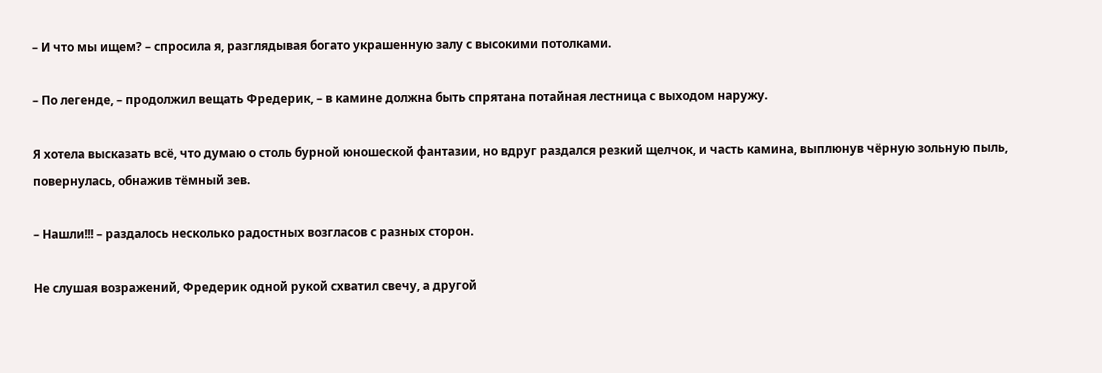– И что мы ищем? – спросила я, разглядывая богато украшенную залу с высокими потолками.

– По легенде, – продолжил вещать Фредерик, – в камине должна быть спрятана потайная лестница с выходом наружу.

Я хотела высказать всё, что думаю о столь бурной юношеской фантазии, но вдруг раздался резкий щелчок, и часть камина, выплюнув чёрную зольную пыль, повернулась, обнажив тёмный зев.

– Нашли!!! – раздалось несколько радостных возгласов с разных сторон.

Не слушая возражений, Фредерик одной рукой схватил свечу, а другой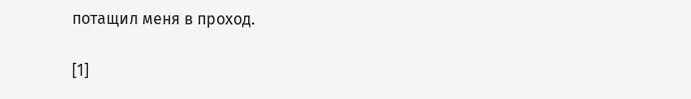потащил меня в проход.

[1]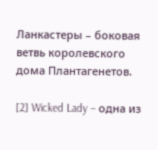Ланкастеры – боковая ветвь королевского дома Плантагенетов.

[2] Wicked Lady – одна из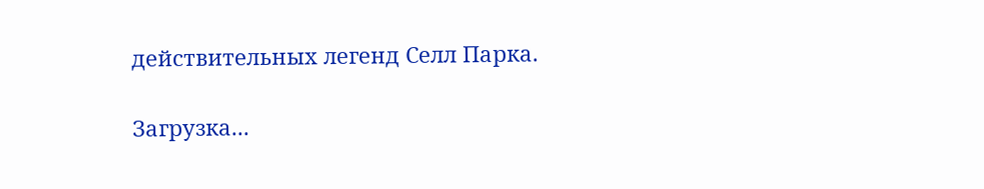действительных легенд Селл Парка.

Загрузка...